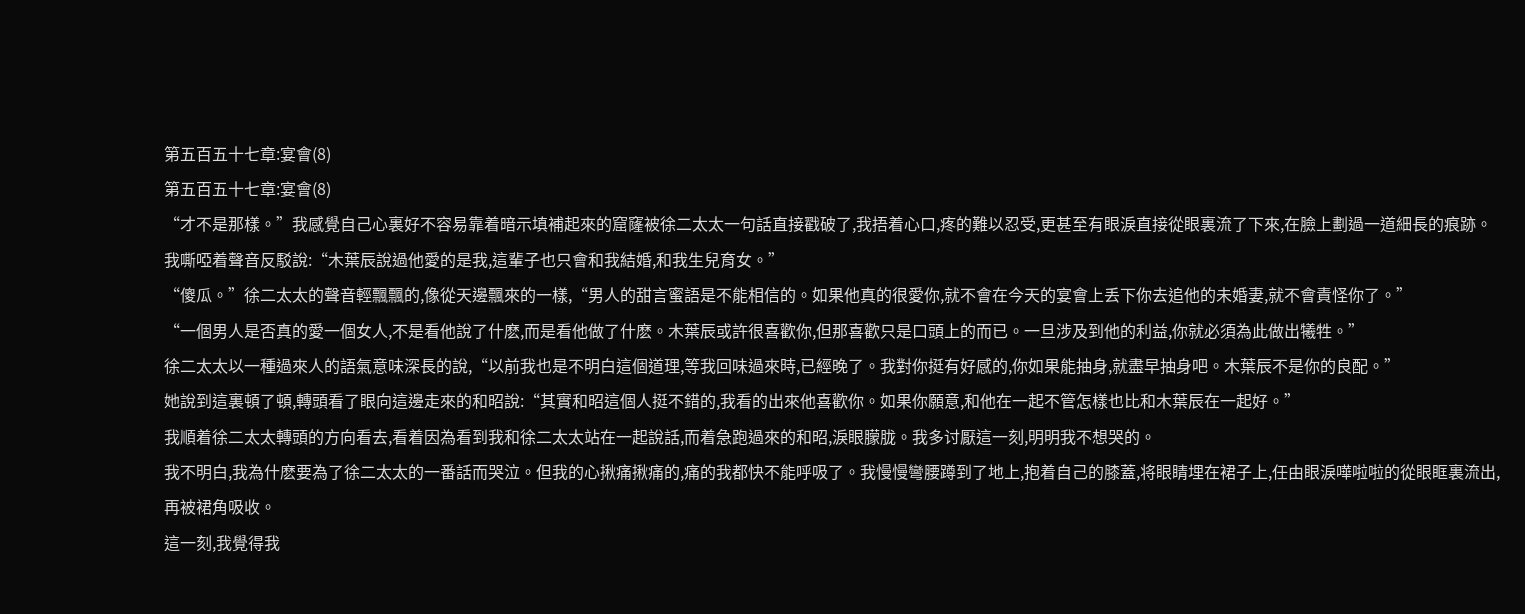第五百五十七章:宴會(8)
第五百五十七章:宴會(8)
“才不是那樣。”我感覺自己心裏好不容易靠着暗示填補起來的窟窿被徐二太太一句話直接戳破了,我捂着心口,疼的難以忍受,更甚至有眼淚直接從眼裏流了下來,在臉上劃過一道細長的痕跡。
我嘶啞着聲音反駁說:“木葉辰說過他愛的是我,這輩子也只會和我結婚,和我生兒育女。”
“傻瓜。”徐二太太的聲音輕飄飄的,像從天邊飄來的一樣,“男人的甜言蜜語是不能相信的。如果他真的很愛你,就不會在今天的宴會上丢下你去追他的未婚妻,就不會責怪你了。”
“一個男人是否真的愛一個女人,不是看他說了什麽,而是看他做了什麽。木葉辰或許很喜歡你,但那喜歡只是口頭上的而已。一旦涉及到他的利益,你就必須為此做出犧牲。”
徐二太太以一種過來人的語氣意味深長的說,“以前我也是不明白這個道理,等我回味過來時,已經晚了。我對你挺有好感的,你如果能抽身,就盡早抽身吧。木葉辰不是你的良配。”
她說到這裏頓了頓,轉頭看了眼向這邊走來的和昭說:“其實和昭這個人挺不錯的,我看的出來他喜歡你。如果你願意,和他在一起不管怎樣也比和木葉辰在一起好。”
我順着徐二太太轉頭的方向看去,看着因為看到我和徐二太太站在一起說話,而着急跑過來的和昭,淚眼朦胧。我多讨厭這一刻,明明我不想哭的。
我不明白,我為什麽要為了徐二太太的一番話而哭泣。但我的心揪痛揪痛的,痛的我都快不能呼吸了。我慢慢彎腰蹲到了地上,抱着自己的膝蓋,将眼睛埋在裙子上,任由眼淚嘩啦啦的從眼眶裏流出,再被裙角吸收。
這一刻,我覺得我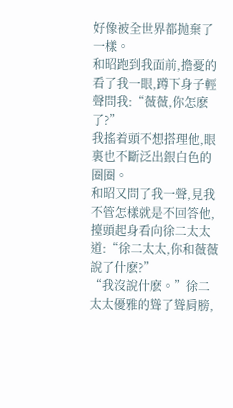好像被全世界都抛棄了一樣。
和昭跑到我面前,擔憂的看了我一眼,蹲下身子輕聲問我:“薇薇,你怎麽了?”
我搖着頭不想搭理他,眼裏也不斷泛出銀白色的圈圈。
和昭又問了我一聲,見我不管怎樣就是不回答他,擡頭起身看向徐二太太道:“徐二太太,你和薇薇說了什麽?”
“我沒說什麽。”徐二太太優雅的聳了聳肩膀,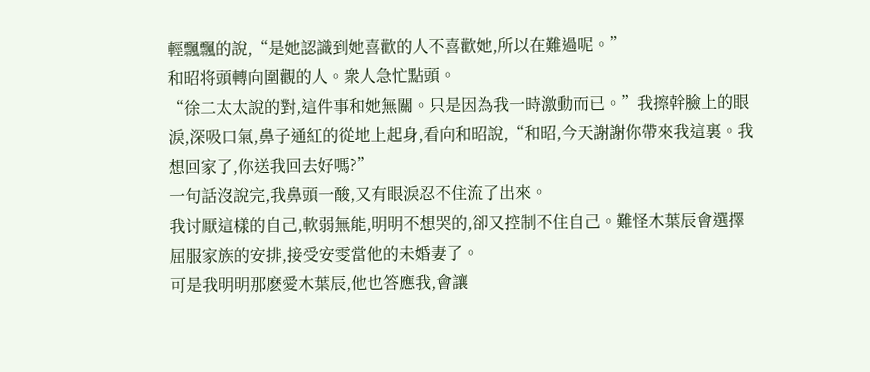輕飄飄的說,“是她認識到她喜歡的人不喜歡她,所以在難過呢。”
和昭将頭轉向圍觀的人。衆人急忙點頭。
“徐二太太說的對,這件事和她無關。只是因為我一時激動而已。”我擦幹臉上的眼淚,深吸口氣,鼻子通紅的從地上起身,看向和昭說,“和昭,今天謝謝你帶來我這裏。我想回家了,你送我回去好嗎?”
一句話沒說完,我鼻頭一酸,又有眼淚忍不住流了出來。
我讨厭這樣的自己,軟弱無能,明明不想哭的,卻又控制不住自己。難怪木葉辰會選擇屈服家族的安排,接受安雯當他的未婚妻了。
可是我明明那麽愛木葉辰,他也答應我,會讓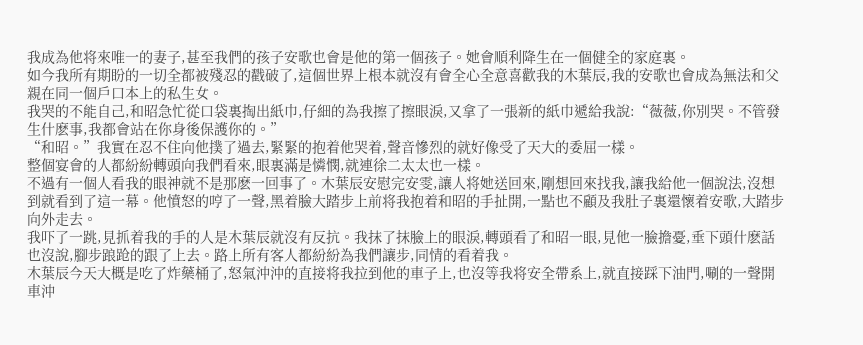我成為他将來唯一的妻子,甚至我們的孩子安歌也會是他的第一個孩子。她會順利降生在一個健全的家庭裏。
如今我所有期盼的一切全都被殘忍的戳破了,這個世界上根本就沒有會全心全意喜歡我的木葉辰,我的安歌也會成為無法和父親在同一個戶口本上的私生女。
我哭的不能自己,和昭急忙從口袋裏掏出紙巾,仔細的為我擦了擦眼淚,又拿了一張新的紙巾遞給我說:“薇薇,你別哭。不管發生什麽事,我都會站在你身後保護你的。”
“和昭。”我實在忍不住向他撲了過去,緊緊的抱着他哭着,聲音慘烈的就好像受了天大的委屈一樣。
整個宴會的人都紛紛轉頭向我們看來,眼裏滿是憐憫,就連徐二太太也一樣。
不過有一個人看我的眼神就不是那麽一回事了。木葉辰安慰完安雯,讓人将她送回來,剛想回來找我,讓我給他一個說法,沒想到就看到了這一幕。他憤怒的哼了一聲,黑着臉大踏步上前将我抱着和昭的手扯開,一點也不顧及我肚子裏還懷着安歌,大踏步向外走去。
我吓了一跳,見抓着我的手的人是木葉辰就沒有反抗。我抹了抹臉上的眼淚,轉頭看了和昭一眼,見他一臉擔憂,垂下頭什麽話也沒說,腳步踉跄的跟了上去。路上所有客人都紛紛為我們讓步,同情的看着我。
木葉辰今天大概是吃了炸藥桶了,怒氣沖沖的直接将我拉到他的車子上,也沒等我将安全帶系上,就直接踩下油門,唰的一聲開車沖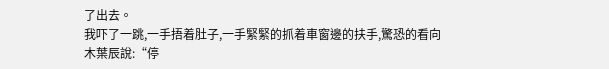了出去。
我吓了一跳,一手捂着肚子,一手緊緊的抓着車窗邊的扶手,驚恐的看向木葉辰說:“停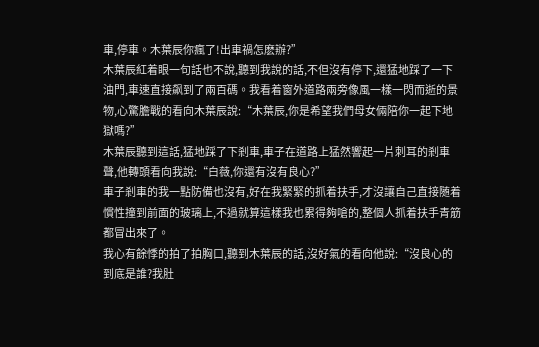車,停車。木葉辰你瘋了!出車禍怎麽辦?”
木葉辰紅着眼一句話也不說,聽到我說的話,不但沒有停下,還猛地踩了一下油門,車速直接飙到了兩百碼。我看着窗外道路兩旁像風一樣一閃而逝的景物,心驚膽戰的看向木葉辰說:“木葉辰,你是希望我們母女倆陪你一起下地獄嗎?”
木葉辰聽到這話,猛地踩了下剎車,車子在道路上猛然響起一片刺耳的剎車聲,他轉頭看向我說:“白薇,你還有沒有良心?”
車子剎車的我一點防備也沒有,好在我緊緊的抓着扶手,才沒讓自己直接随着慣性撞到前面的玻璃上,不過就算這樣我也累得夠嗆的,整個人抓着扶手青筋都冒出來了。
我心有餘悸的拍了拍胸口,聽到木葉辰的話,沒好氣的看向他說:“沒良心的到底是誰?我肚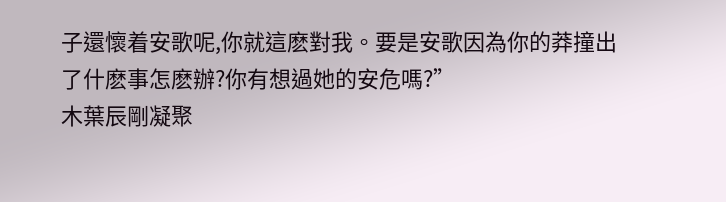子還懷着安歌呢,你就這麽對我。要是安歌因為你的莽撞出了什麽事怎麽辦?你有想過她的安危嗎?”
木葉辰剛凝聚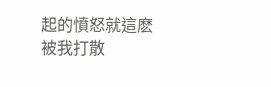起的憤怒就這麽被我打散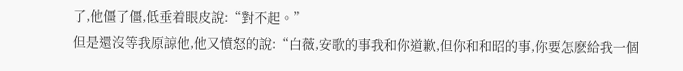了,他僵了僵,低垂着眼皮說:“對不起。”
但是還沒等我原諒他,他又憤怒的說:“白薇,安歌的事我和你道歉,但你和和昭的事,你要怎麽給我一個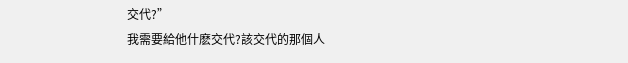交代?”
我需要給他什麽交代?該交代的那個人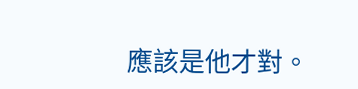應該是他才對。